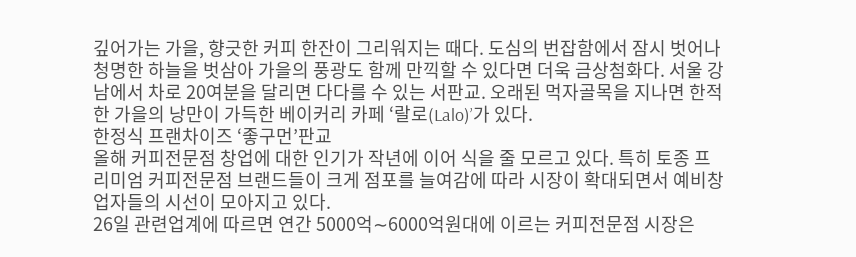깊어가는 가을, 향긋한 커피 한잔이 그리워지는 때다. 도심의 번잡함에서 잠시 벗어나 청명한 하늘을 벗삼아 가을의 풍광도 함께 만끽할 수 있다면 더욱 금상첨화다. 서울 강남에서 차로 20여분을 달리면 다다를 수 있는 서판교. 오래된 먹자골목을 지나면 한적한 가을의 낭만이 가득한 베이커리 카페 ‘랄로(Lalo)’가 있다.
한정식 프랜차이즈 ‘좋구먼’판교
올해 커피전문점 창업에 대한 인기가 작년에 이어 식을 줄 모르고 있다. 특히 토종 프리미엄 커피전문점 브랜드들이 크게 점포를 늘여감에 따라 시장이 확대되면서 예비창업자들의 시선이 모아지고 있다.
26일 관련업계에 따르면 연간 5000억∼6000억원대에 이르는 커피전문점 시장은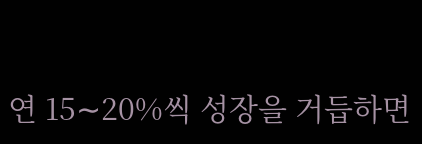연 15∼20%씩 성장을 거듭하면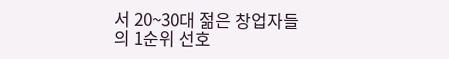서 20~30대 젊은 창업자들의 1순위 선호